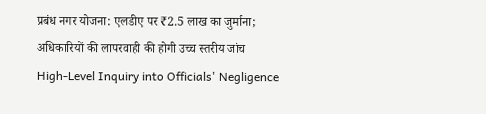प्रबंध नगर योजना: एलडीए पर ₹2.5 लाख का जुर्माना; अधिकारियों की लापरवाही की होगी उच्च स्तरीय जांच
High-Level Inquiry into Officials' Negligence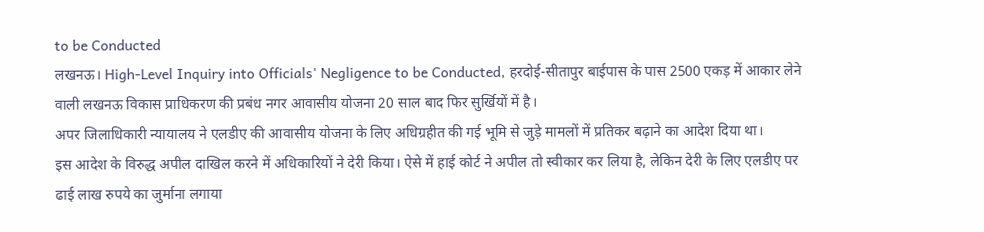to be Conducted
लखनऊ। High-Level Inquiry into Officials' Negligence to be Conducted, हरदोई-सीतापुर बाईपास के पास 2500 एकड़ में आकार लेने वाली लखनऊ विकास प्राधिकरण की प्रबंध नगर आवासीय योजना 20 साल बाद फिर सुर्खियों में है।
अपर जिलाधिकारी न्यायालय ने एलडीए की आवासीय योजना के लिए अधिग्रहीत की गई भूमि से जुड़े मामलों में प्रतिकर बढ़ाने का आदेश दिया था।
इस आदेश के विरुद्ध अपील दाखिल करने में अधिकारियों ने देरी किया। ऐसे में हाई कोर्ट ने अपील तो स्वीकार कर लिया है, लेकिन देरी के लिए एलडीए पर ढाई लाख रुपये का जुर्माना लगाया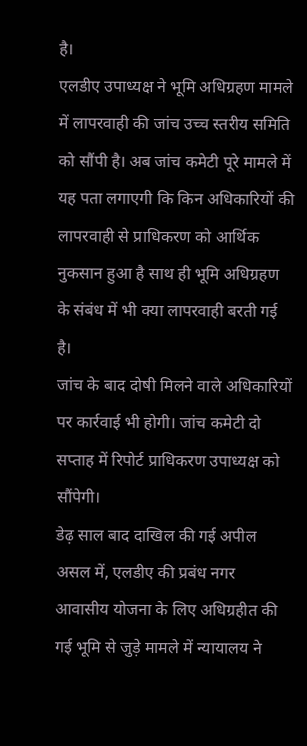है।
एलडीए उपाध्यक्ष ने भूमि अधिग्रहण मामले में लापरवाही की जांच उच्च स्तरीय समिति को सौंपी है। अब जांच कमेटी पूरे मामले में यह पता लगाएगी कि किन अधिकारियों की लापरवाही से प्राधिकरण को आर्थिक नुकसान हुआ है साथ ही भूमि अधिग्रहण के संबंध में भी क्या लापरवाही बरती गई है।
जांच के बाद दोषी मिलने वाले अधिकारियों पर कार्रवाई भी होगी। जांच कमेटी दो सप्ताह में रिपोर्ट प्राधिकरण उपाध्यक्ष को सौंपेगी।
डेढ़ साल बाद दाखिल की गई अपील
असल में, एलडीए की प्रबंध नगर आवासीय योजना के लिए अधिग्रहीत की गई भूमि से जुड़े मामले में न्यायालय ने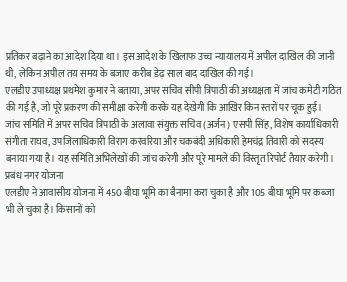प्रतिकर बढ़ाने का आदेश दिया था। इस आदेश के खिलाफ उच्च न्यायालय में अपील दाखिल की जानी थी, लेकिन अपील तय समय के बजाए करीब डेढ़ साल बाद दाखिल की गई।
एलडीए उपाध्यक्ष प्रथमेश कुमार ने बताया, अपर सचिव सीपी त्रिपाठी की अध्यक्षता में जांच कमेटी गठित की गई है, जो पूरे प्रकरण की समीक्षा करेगी करके यह देखेगी कि आखिर किन स्तरों पर चूक हुई।
जांच समिति में अपर सचिव त्रिपाठी के अलावा संयुक्त सचिव (अर्जन) एसपी सिंह, विशेष कार्याधिकारी संगीता राघव, उपजिलाधिकारी विराग करवरिया और चकबंदी अधिकारी हेमचंद्र तिवारी को सदस्य बनाया गया है। यह समिति अभिलेखों की जांच करेगी और पूरे मामले की विस्तृत रिपोर्ट तैयार करेगी।
प्रबंध नगर योजना
एलडीए ने आवासीय योजना में 450 बीघा भूमि का बैनामा करा चुका है और 105 बीघा भूमि पर कब्जा भी ले चुका है। किसानों को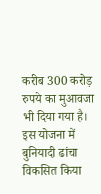करीब 300 करोड़ रुपये का मुआवजा भी दिया गया है।
इस योजना में बुनियादी ढांचा विकसित किया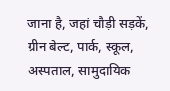जाना है, जहां चौड़ी सड़कें, ग्रीन बेल्ट, पार्क, स्कूल, अस्पताल, सामुदायिक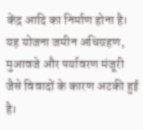केंद्र आदि का निर्माण होना है। यह योजना जमीन अधिग्रहण, मुआवजे और पर्यावरण मंजूरी जैसे विवादों के कारण अटकी हुई है।